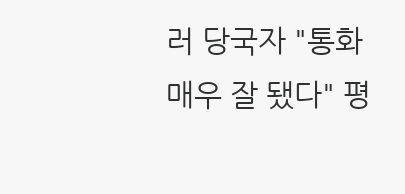러 당국자 "통화 매우 잘 됐다" 평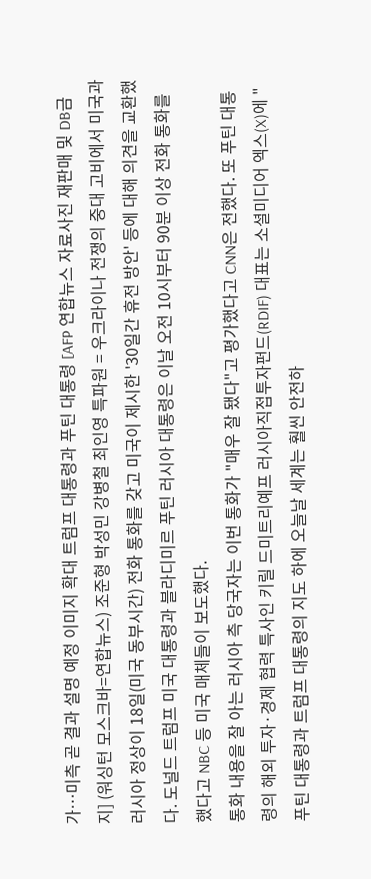가…미측 곧 결과 설명 예정 이미지 확대 트럼프 대통령과 푸틴 대통령 [AFP 연합뉴스 자료사진 재판매 및 DB금지] (워싱턴 모스크바=연합뉴스) 조준형 박성민 강병철 최인영 특파원 = 우크라이나 전쟁의 중대 고비에서 미국과 러시아 정상이 18일(미국 동부시간) 전화 통화를 갖고 미국이 제시한 '30일간 휴전 방안' 등에 대해 의견을 교환했다. 도널드 트럼프 미국 대통령과 블라디미르 푸틴 러시아 대통령은 이날 오전 10시부터 90분 이상 전화 통화를 했다고 NBC 등 미국 매체들이 보도했다.
통화 내용을 잘 아는 러시아 측 당국자는 이번 통화가 "매우 잘 됐다"고 평가했다고 CNN은 전했다. 또 푸틴 대통령의 해외 투자·경제 협력 특사인 키릴 드미트리예프 러시아직접투자펀드(RDIF) 대표는 소셜미디어 엑스(X)에 "푸틴 대통령과 트럼프 대통령의 지도 하에 오늘날 세계는 훨씬 안전하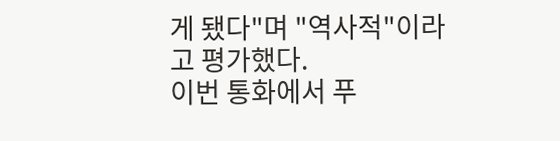게 됐다"며 "역사적"이라고 평가했다.
이번 통화에서 푸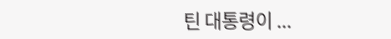틴 대통령이 ...